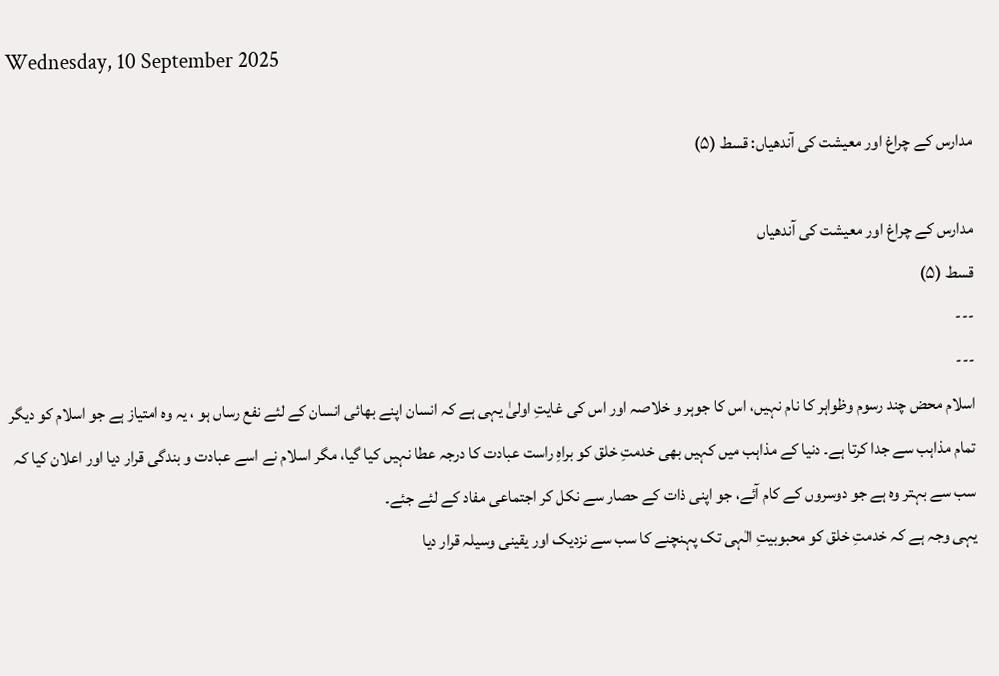Wednesday, 10 September 2025

مدارس کے چراغ اور معیشت کی آندھیاں: قسط (۵)

مدارس کے چراغ اور معیشت کی آندھیاں
قسط (۵)
---
---
اسلام محض چند رسوم وظواہر کا نام نہیں، اس کا جوہر و خلاصہ اور اس کی غایتِ اولیٰ یہی ہے کہ انسان اپنے بھائی انسان کے لئے نفع رساں ہو ، یہ وہ امتیاز ہے جو اسلام کو دیگر تمام مذاہب سے جدا کرتا ہے۔ دنیا کے مذاہب میں کہیں بھی خدمتِ خلق کو براہِ راست عبادت کا درجہ عطا نہیں کیا گیا، مگر اسلام نے اسے عبادت و بندگی قرار دیا اور اعلان کیا کہ سب سے بہتر وہ ہے جو دوسروں کے کام آئے، جو اپنی ذات کے حصار سے نکل کر اجتماعی مفاد کے لئے جئے۔
یہی وجہ ہے کہ خدمتِ خلق کو محبوبیتِ الٰہی تک پہنچنے کا سب سے نزدیک اور یقینی وسیلہ قرار دیا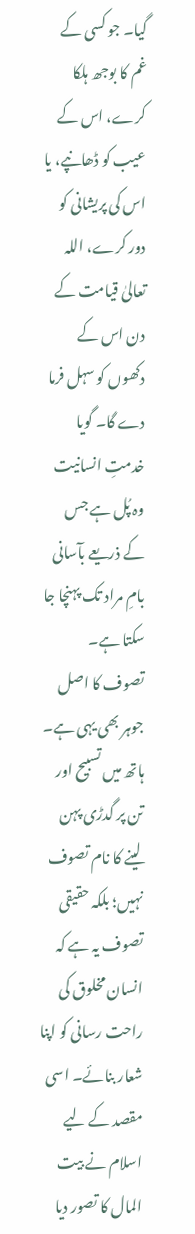گیا۔ جو کسی کے غم کا بوجھ ہلکا کرے، اس کے عیب کو ڈھانپے، یا اس کی پریشانی کو دور کرے، اللہ تعالیٰ قیامت کے دن اس کے دکھوں کو سہل فرما دے گا۔ گویا خدمتِ انسانیت وہ پُل ہے جس کے ذریعے بآسانی بامِ مراد تک پہنچا جا سکتا ہے۔
تصوف کا اصل جوہر بھی یہی ہے۔ ہاتھ میں تسبیح اور تن پر گدڑی پہن لینے کا نام تصوف نہیں؛ بلکہ حقیقی تصوف یہ ہے کہ انسان مخلوق کی راحت رسانی کو اپنا شعار بنائے۔ اسی مقصد کے لیے اسلام نے بیت المال کا تصور دیا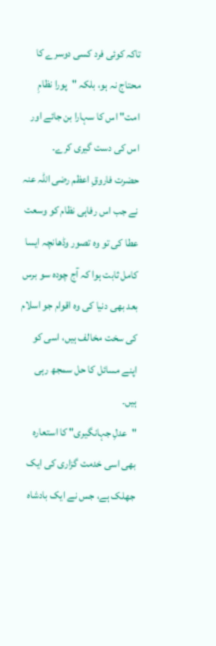تاکہ کوئی فرد کسی دوسرے کا محتاج نہ ہو، بلکہ "پورا نظامِ امت" اس کا سہارا بن جائے اور اس کی دست گیری کرے۔
حضرت فاروقِ اعظم رضی اللہ عنہ نے جب اس رفاہی نظام کو وسعت عطا کی تو وہ تصور وڈھانچہ ایسا کامل ثابت ہوا کہ آج چودہ سو برس بعد بھی دنیا کی وہ اقوام جو اسلام کی سخت مخالف ہیں، اسی کو اپنے مسائل کا حل سمجھ رہی ہیں۔
"عدلِ جہانگیری" کا استعارہ بھی اسی خدمت گزاری کی ایک جھلک ہے، جس نے ایک بادشاہ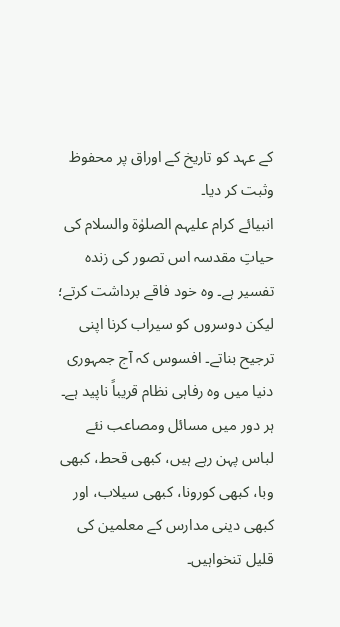کے عہد کو تاریخ کے اوراق پر محفوظ وثبت کر دیا۔
انبیائے کرام علیہم الصلوٰۃ والسلام کی حیاتِ مقدسہ اس تصور کی زندہ تفسیر ہے۔ وہ خود فاقے برداشت کرتے؛ لیکن دوسروں کو سیراب کرنا اپنی ترجیح بناتے۔ افسوس کہ آج جمہوری دنیا میں وہ رفاہی نظام قریباً ناپید ہے۔ ہر دور میں مسائل ومصاعب نئے لباس پہن رہے ہیں، کبھی قحط، کبھی وبا، کبھی کورونا، کبھی سیلاب، اور کبھی دینی مدارس کے معلمین کی قلیل تنخواہیں۔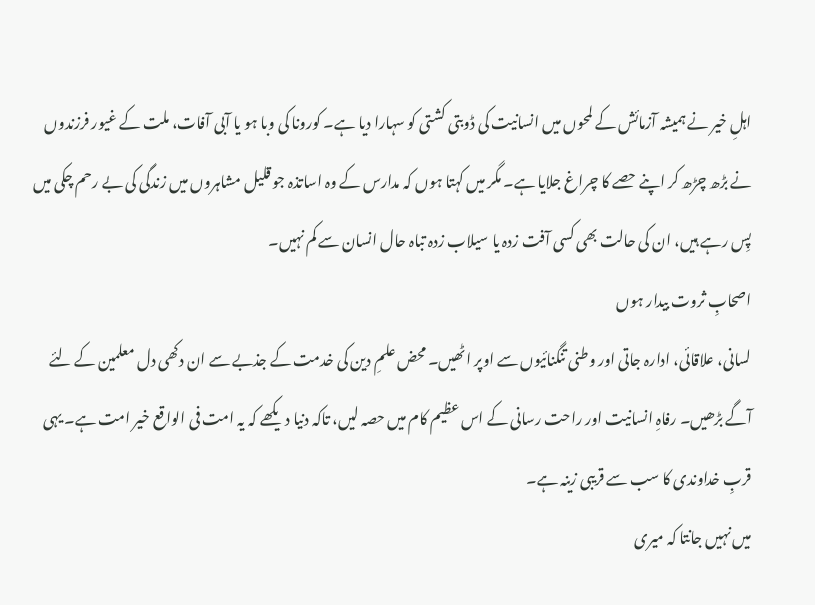اہلِ خیر نے ہمیشہ آزمائش کے لمحوں میں انسانیت کی ڈوبتی کشتی کو سہارا دیا ہے۔ کورونا کی وبا ہو یا آبی آفات، ملت کے غیور فرزندوں نے بڑھ چڑھ کر اپنے حصے کا چراغ جلایا ہے۔ مگر میں کہتا ہوں کہ مدارس کے وہ اساتذہ جو قلیل مشاہروں میں زندگی کی بے رحم چکی میں پِس رہے ہیں، ان کی حالت بھی کسی آفت زدہ یا سیلاب زدہ تباہ حال انسان سے کم نہیں۔
اصحابِ ثروت بیدار ہوں
لسانی، علاقائی، ادارہ جاتی اور وطنی تنگنائیوں سے اوپر اٹھیں۔ محض علمِ دین کی خدمت کے جذبے سے ان دکھی دل معلمین کے لئے آگے بڑھیں۔ رفاہِ انسانیت اور راحت رسانی کے اس عظیم کام میں حصہ لیں، تاکہ دنیا دیکھے کہ یہ امت فی الواقع خیر امت ہے۔ یہی قربِ خداوندی کا سب سے قریبی زینہ ہے۔
میں نہیں جانتا کہ میری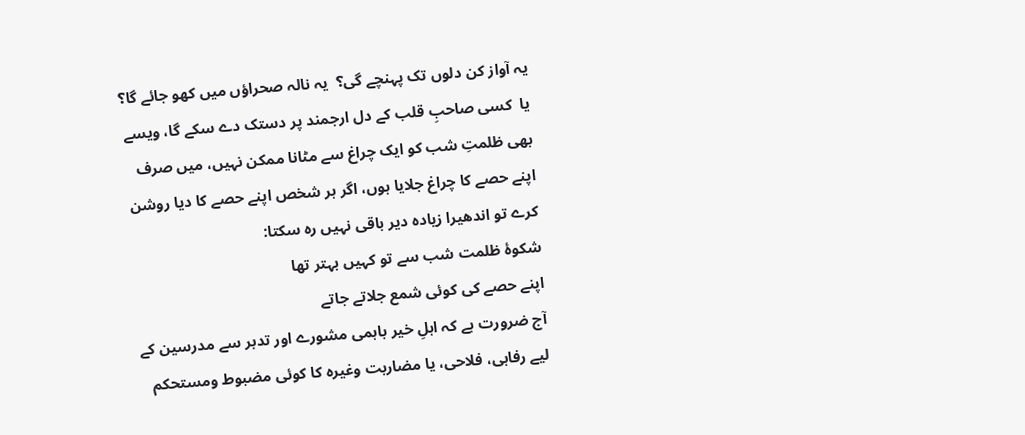یہ آواز کن دلوں تک پہنچے گی؟  یہ نالہ صحراؤں میں کھو جائے گا؟ یا  کسی صاحبِ قلب کے دل ارجمند پر دستک دے سکے گا، ویسے بھی ظلمتِ شب کو ایک چراغ سے مٹانا ممکن نہیں، میں صرف اپنے حصے کا چراغ جلایا ہوں، اگر ہر شخص اپنے حصے کا دیا روشن کرے تو اندھیرا زیادہ دیر باقی نہیں رہ سکتا:
شکوۂ ظلمت شب سے تو کہیں بہتر تھا
اپنے حصے کی کوئی شمع جلاتے جاتے
آج ضرورت ہے کہ اہلِ خیر باہمی مشورے اور تدبر سے مدرسین کے لیے رفاہی، فلاحی، یا مضاربت وغیرہ کا کوئی مضبوط ومستحکم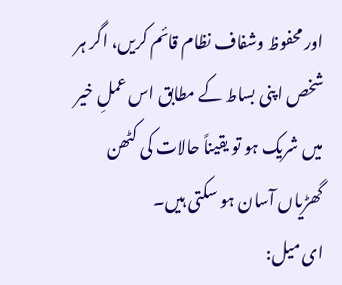اور محفوظ وشفاف نظام قائم کریں، اگر ہر شخص اپنی بساط کے مطابق اس عملِ خیر میں شریک ہو تو یقیناً حالات کی کٹھن گھڑیاں آسان ہو سکتی ہیں۔
ای میل: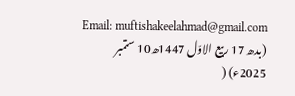Email: muftishakeelahmad@gmail.com
(بدھ 17 ربیع الاوّل 1447ھ10 ستمبر 2025ء) (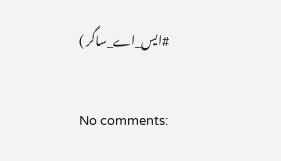#ایس_اے_ساگر )

No comments: